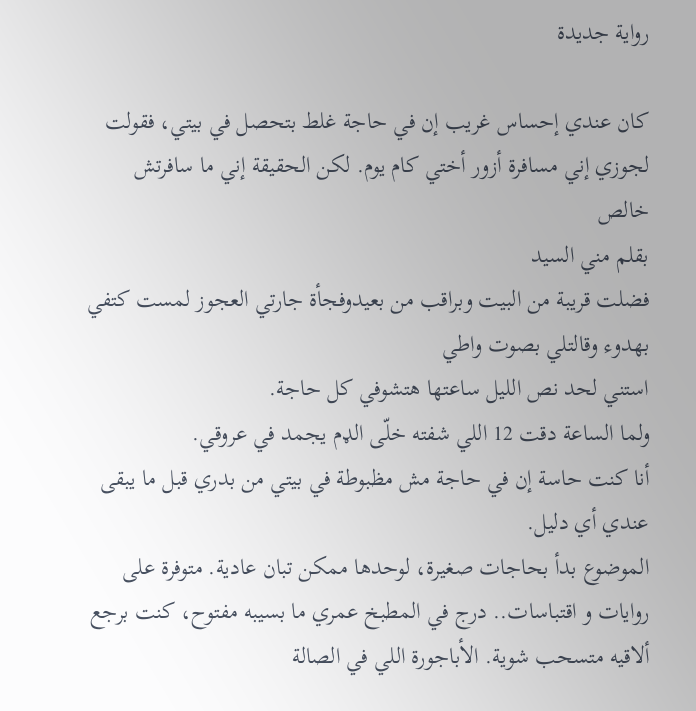رواية جديدة

كان عندي إحساس غريب إن في حاجة غلط بتحصل في بيتي، فقولت لجوزي إني مسافرة أزور أختي كام يوم. لكن الحقيقة إني ما سافرتش خالص
بقلم مني السيد
فضلت قريبة من البيت وبراقب من بعيدوفجأة جارتي العجوز لمست كتفي بهدوء وقالتلي بصوت واطي
استني لحد نص الليل ساعتها هتشوفي كل حاجة.
ولما الساعة دقت 12 اللي شفته خلّى الډم يجمد في عروقي.
أنا كنت حاسة إن في حاجة مش مظبوطة في بيتي من بدري قبل ما يبقى عندي أي دليل.
الموضوع بدأ بحاجات صغيرة، لوحدها ممكن تبان عادية. متوفرة على روايات و اقتباسات.. درج في المطبخ عمري ما بسيبه مفتوح، كنت برجع ألاقيه متسحب شوية. الأباجورة اللي في الصالة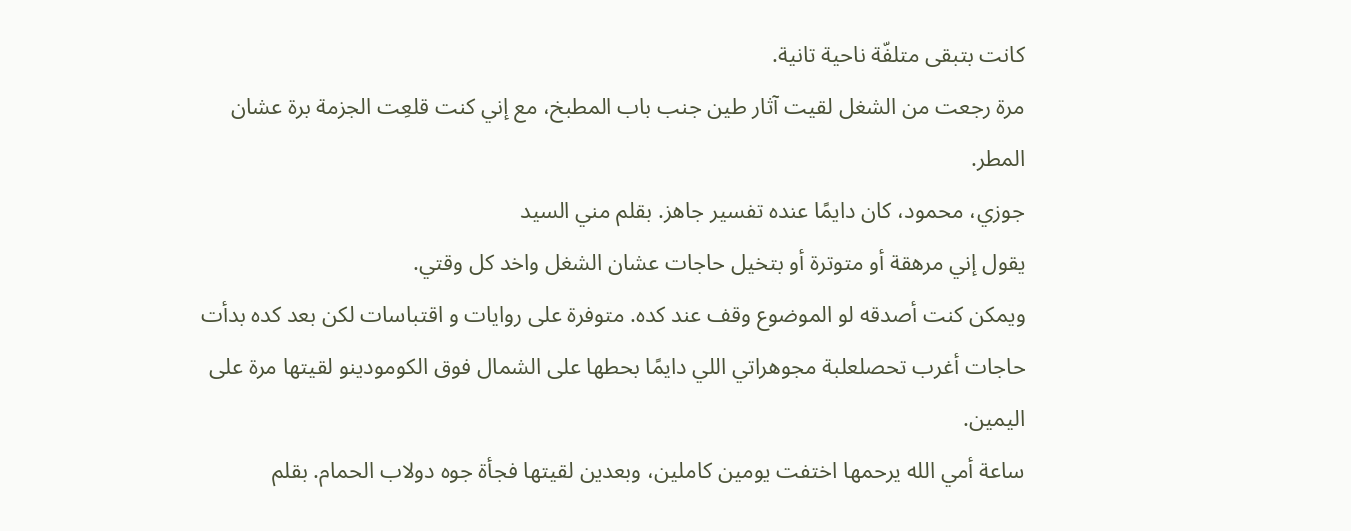كانت بتبقى متلفّة ناحية تانية.
مرة رجعت من الشغل لقيت آثار طين جنب باب المطبخ، مع إني كنت قلعِت الجزمة برة عشان المطر.
جوزي، محمود، كان دايمًا عنده تفسير جاهز. بقلم مني السيد
يقول إني مرهقة أو متوترة أو بتخيل حاجات عشان الشغل واخد كل وقتي.
ويمكن كنت أصدقه لو الموضوع وقف عند كده. متوفرة على روايات و اقتباسات لكن بعد كده بدأت حاجات أغرب تحصلعلبة مجوهراتي اللي دايمًا بحطها على الشمال فوق الكومودينو لقيتها مرة على اليمين.
ساعة أمي الله يرحمها اختفت يومين كاملين، وبعدين لقيتها فجأة جوه دولاب الحمام. بقلم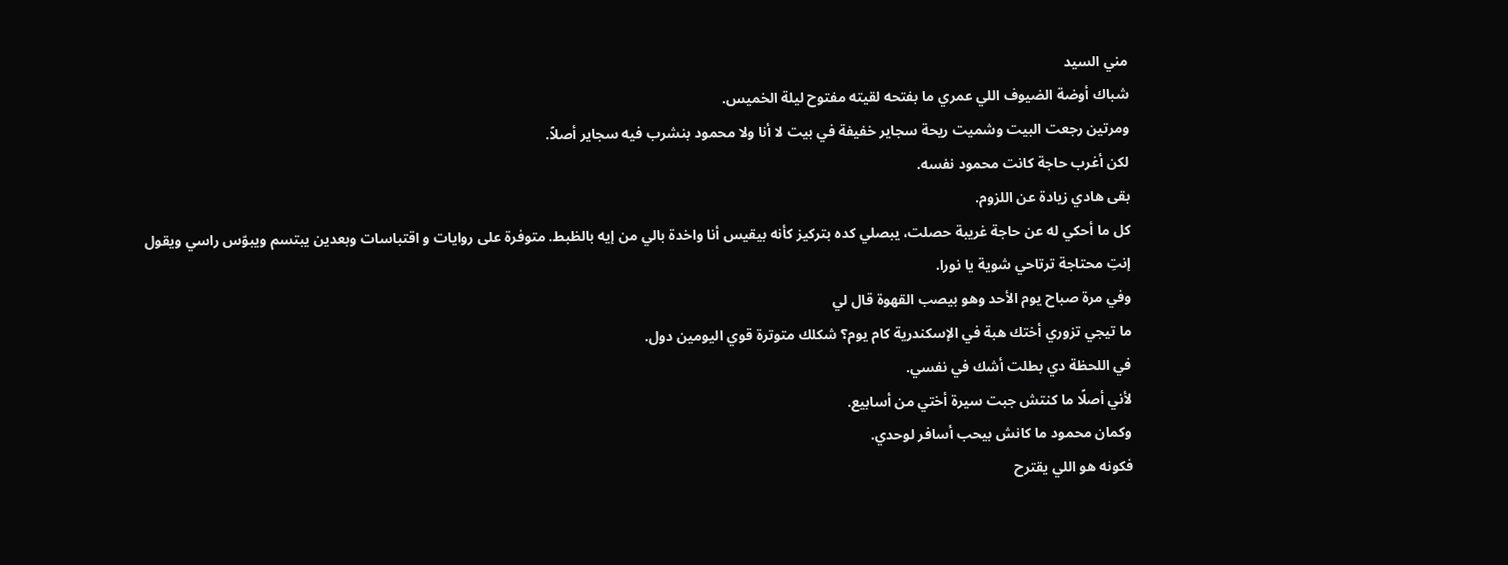مني السيد
شباك أوضة الضيوف اللي عمري ما بفتحه لقيته مفتوح ليلة الخميس.
ومرتين رجعت البيت وشميت ريحة سجاير خفيفة في بيت لا أنا ولا محمود بنشرب فيه سجاير أصلاً.
لكن أغرب حاجة كانت محمود نفسه.
بقى هادي زيادة عن اللزوم.
كل ما أحكي له عن حاجة غريبة حصلت، يبصلي كده بتركيز كأنه بيقيس أنا واخدة بالي من إيه بالظبط. متوفرة على روايات و اقتباسات وبعدين يبتسم ويبوّس راسي ويقول
إنتِ محتاجة ترتاحي شوية يا نورا.
وفي مرة صباح يوم الأحد وهو بيصب القهوة قال لي
ما تيجي تزوري أختك هبة في الإسكندرية كام يوم؟ شكلك متوترة قوي اليومين دول.
في اللحظة دي بطلت أشك في نفسي.
لأني أصلًا ما كنتش جبت سيرة أختي من أسابيع.
وكمان محمود ما كانش بيحب أسافر لوحدي.
فكونه هو اللي يقترح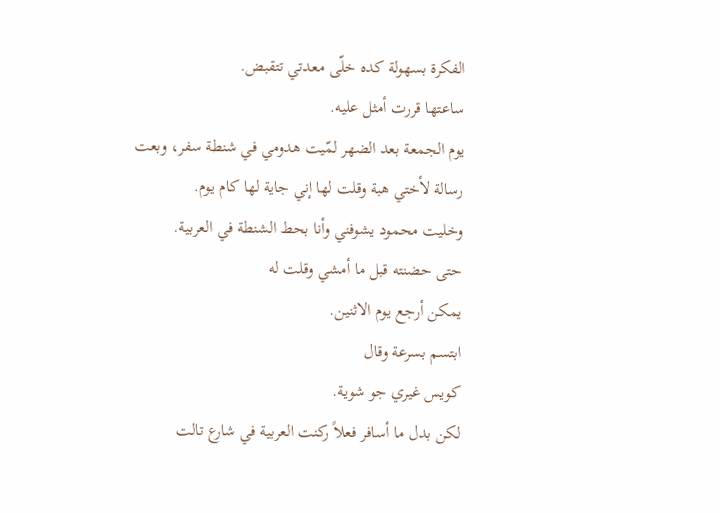الفكرة بسهولة كده خلّى معدتي تتقبض.
ساعتها قررت أمثل عليه.
يوم الجمعة بعد الضهر لمّيت هدومي في شنطة سفر، وبعت رسالة لأختي هبة وقلت لها إني جاية لها كام يوم.
وخليت محمود يشوفني وأنا بحط الشنطة في العربية.
حتى حضنته قبل ما أمشي وقلت له
يمكن أرجع يوم الاثنين.
ابتسم بسرعة وقال
كويس غيري جو شوية.
لكن بدل ما أسافر فعلاً ركنت العربية في شارع تالت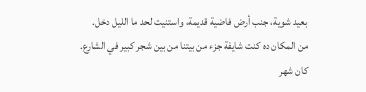بعيد شوية، جنب أرض فاضية قديمة، واستنيت لحد ما الليل دخل.
من المكان ده كنت شايفة جزء من بيتنا من بين شجر كبير في الشارع.
كان شهر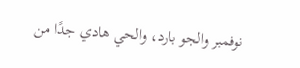نوفمبر والجو بارد، والحي هادي جدًا من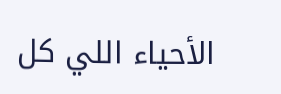الأحياء اللي كل